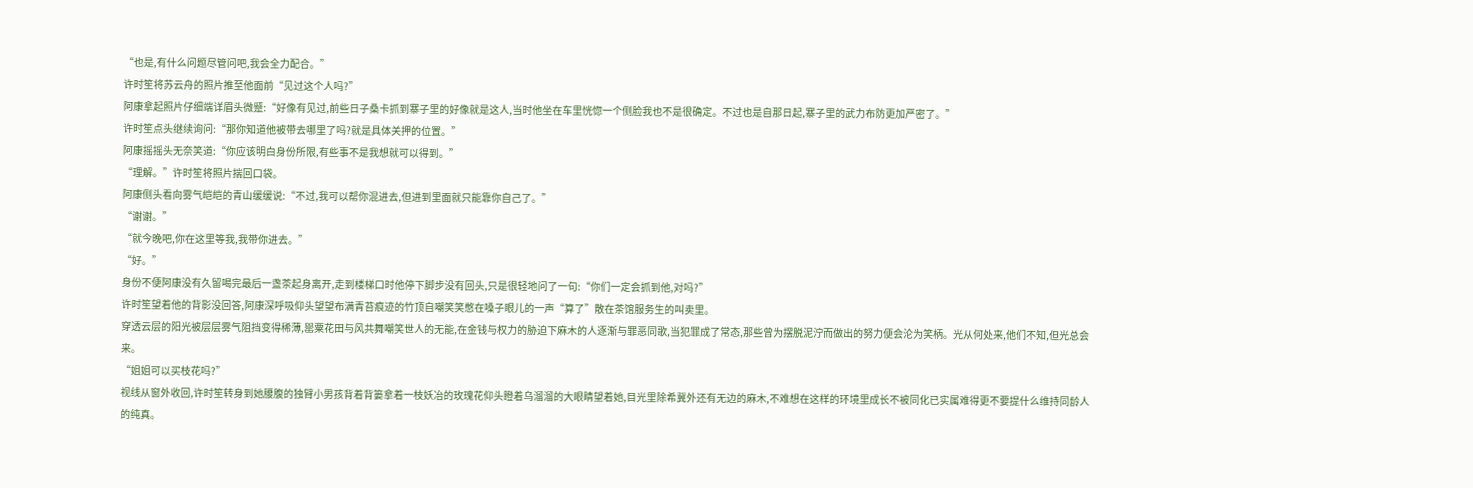“也是,有什么问题尽管问吧,我会全力配合。”
许时笙将苏云舟的照片推至他面前“见过这个人吗?”
阿康拿起照片仔细端详眉头微蹙:“好像有见过,前些日子桑卡抓到寨子里的好像就是这人,当时他坐在车里恍惚一个侧脸我也不是很确定。不过也是自那日起,寨子里的武力布防更加严密了。”
许时笙点头继续询问:“那你知道他被带去哪里了吗?就是具体关押的位置。”
阿康摇摇头无奈笑道:“你应该明白身份所限,有些事不是我想就可以得到。”
“理解。”许时笙将照片揣回口袋。
阿康侧头看向雾气皑皑的青山缓缓说:“不过,我可以帮你混进去,但进到里面就只能靠你自己了。”
“谢谢。”
“就今晚吧,你在这里等我,我带你进去。”
“好。”
身份不便阿康没有久留喝完最后一盏茶起身离开,走到楼梯口时他停下脚步没有回头,只是很轻地问了一句:“你们一定会抓到他,对吗?”
许时笙望着他的背影没回答,阿康深呼吸仰头望望布满青苔痕迹的竹顶自嘲笑笑憋在嗓子眼儿的一声“算了”散在茶馆服务生的叫卖里。
穿透云层的阳光被层层雾气阻挡变得稀薄,罂粟花田与风共舞嘲笑世人的无能,在金钱与权力的胁迫下麻木的人逐渐与罪恶同歌,当犯罪成了常态,那些曾为摆脱泥泞而做出的努力便会沦为笑柄。光从何处来,他们不知,但光总会来。
“姐姐可以买枝花吗?”
视线从窗外收回,许时笙转身到她腰腹的独臂小男孩背着背篓拿着一枝妖冶的玫瑰花仰头瞪着乌溜溜的大眼睛望着她,目光里除希冀外还有无边的麻木,不难想在这样的环境里成长不被同化已实属难得更不要提什么维持同龄人的纯真。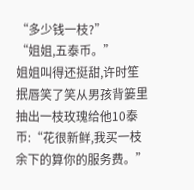“多少钱一枝?”
“姐姐,五泰币。”
姐姐叫得还挺甜,许时笙抿唇笑了笑从男孩背篓里抽出一枝玫瑰给他10泰币:“花很新鲜,我买一枝余下的算你的服务费。”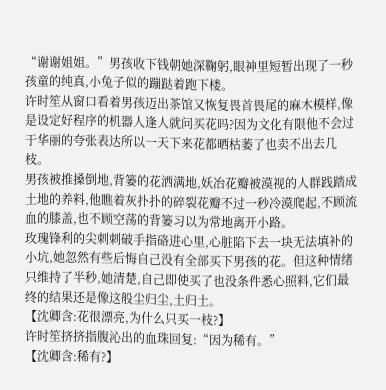“谢谢姐姐。”男孩收下钱朝她深鞠躬,眼神里短暂出现了一秒孩童的纯真,小兔子似的蹦跶着跑下楼。
许时笙从窗口看着男孩迈出茶馆又恢复畏首畏尾的麻木模样,像是设定好程序的机器人逢人就问买花吗?因为文化有限他不会过于华丽的夸张表达所以一天下来花都晒枯萎了也卖不出去几枝。
男孩被推搡倒地,背篓的花洒满地,妖冶花瓣被漠视的人群践踏成土地的养料,他瞧着灰扑扑的碎裂花瓣不过一秒冷漠爬起,不顾流血的膝盖,也不顾空荡的背篓习以为常地离开小路。
玫瑰锋利的尖刺刺破手指硌进心里,心脏陷下去一块无法填补的小坑,她忽然有些后悔自己没有全部买下男孩的花。但这种情绪只维持了半秒,她清楚,自己即使买了也没条件悉心照料,它们最终的结果还是像这般尘归尘,土归土。
【沈卿含:花很漂亮,为什么只买一枝?】
许时笙挤挤指腹沁出的血珠回复:“因为稀有。”
【沈卿含:稀有?】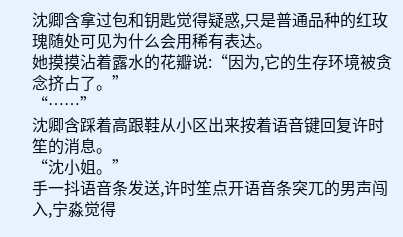沈卿含拿过包和钥匙觉得疑惑,只是普通品种的红玫瑰随处可见为什么会用稀有表达。
她摸摸沾着露水的花瓣说:“因为,它的生存环境被贪念挤占了。”
“……”
沈卿含踩着高跟鞋从小区出来按着语音键回复许时笙的消息。
“沈小姐。”
手一抖语音条发送,许时笙点开语音条突兀的男声闯入,宁淼觉得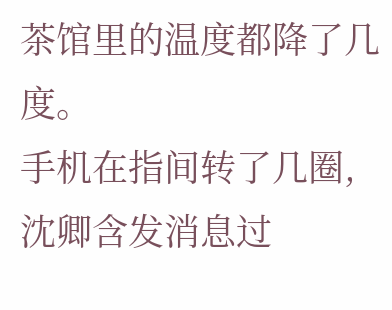茶馆里的温度都降了几度。
手机在指间转了几圈,沈卿含发消息过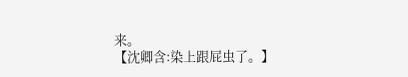来。
【沈卿含:染上跟屁虫了。】